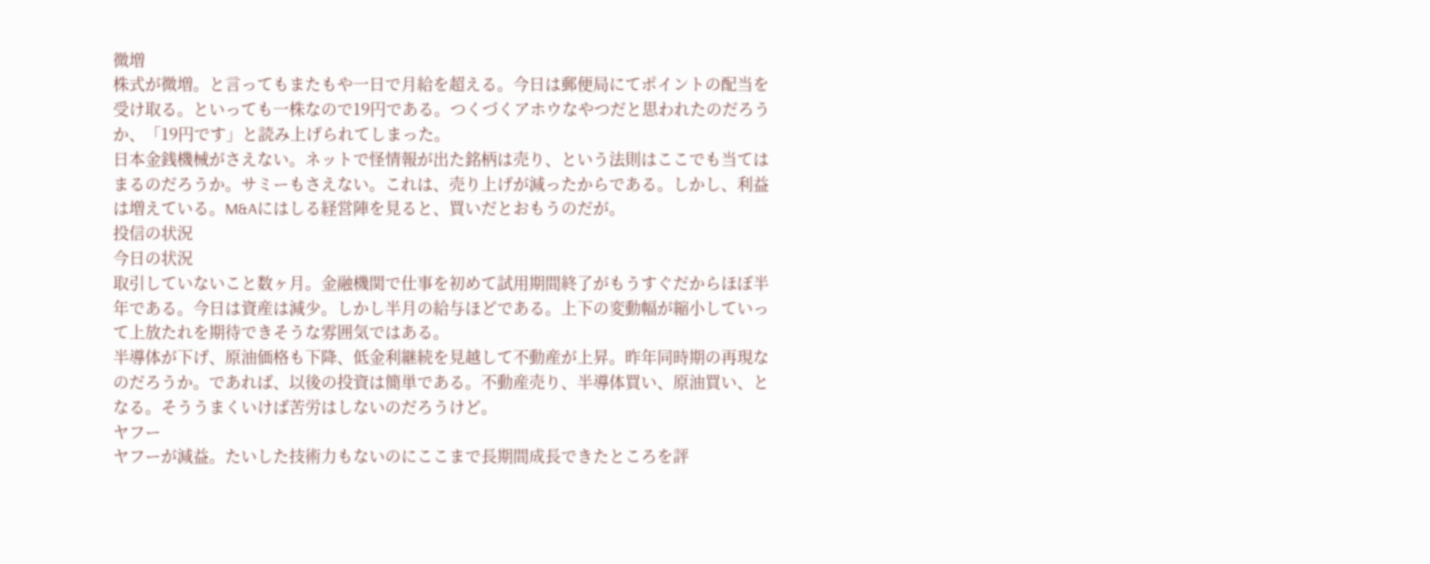微増
株式が微増。と言ってもまたもや一日で月給を超える。今日は郵便局にてポイントの配当を受け取る。といっても一株なので19円である。つくづくアホウなやつだと思われたのだろうか、「19円です」と読み上げられてしまった。
日本金銭機械がさえない。ネットで怪情報が出た銘柄は売り、という法則はここでも当てはまるのだろうか。サミーもさえない。これは、売り上げが減ったからである。しかし、利益は増えている。M&Aにはしる経営陣を見ると、買いだとおもうのだが。
投信の状況
今日の状況
取引していないこと数ヶ月。金融機関で仕事を初めて試用期間終了がもうすぐだからほぼ半年である。今日は資産は減少。しかし半月の給与ほどである。上下の変動幅が縮小していって上放たれを期待できそうな雰囲気ではある。
半導体が下げ、原油価格も下降、低金利継続を見越して不動産が上昇。昨年同時期の再現なのだろうか。であれば、以後の投資は簡単である。不動産売り、半導体買い、原油買い、となる。そううまくいけば苦労はしないのだろうけど。
ヤフー
ヤフーが減益。たいした技術力もないのにここまで長期間成長できたところを評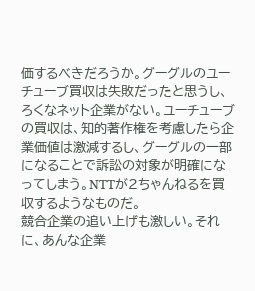価するべきだろうか。グーグルのユーチューブ買収は失敗だったと思うし、ろくなネット企業がない。ユーチューブの買収は、知的著作権を考慮したら企業価値は激減するし、グーグルの一部になることで訴訟の対象が明確になってしまう。NTTが2ちゃんねるを買収するようなものだ。
競合企業の追い上げも激しい。それに、あんな企業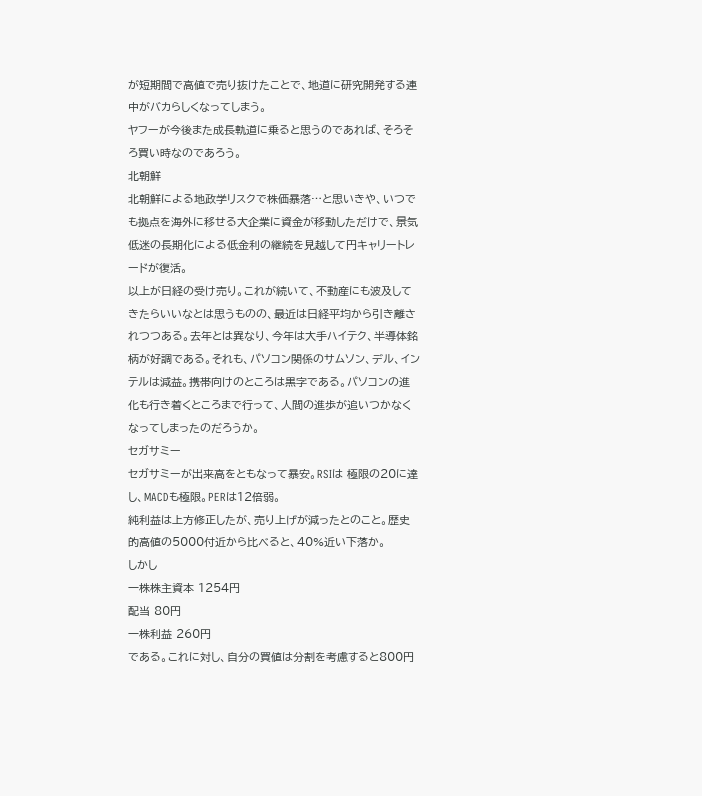が短期間で高値で売り抜けたことで、地道に研究開発する連中がバカらしくなってしまう。
ヤフーが今後また成長軌道に乗ると思うのであれば、そろそろ買い時なのであろう。
北朝鮮
北朝鮮による地政学リスクで株価暴落…と思いきや、いつでも拠点を海外に移せる大企業に資金が移動しただけで、景気低迷の長期化による低金利の継続を見越して円キャリートレードが復活。
以上が日経の受け売り。これが続いて、不動産にも波及してきたらいいなとは思うものの、最近は日経平均から引き離されつつある。去年とは異なり、今年は大手ハイテク、半導体銘柄が好調である。それも、パソコン関係のサムソン、デル、インテルは減益。携帯向けのところは黒字である。パソコンの進化も行き着くところまで行って、人間の進歩が追いつかなくなってしまったのだろうか。
セガサミー
セガサミーが出来高をともなって暴安。RSIは 極限の20に達し、MACDも極限。PERは12倍弱。
純利益は上方修正したが、売り上げが減ったとのこと。歴史的高値の5000付近から比べると、40%近い下落か。
しかし
一株株主資本 1254円
配当 80円
一株利益 260円
である。これに対し、自分の買値は分割を考慮すると800円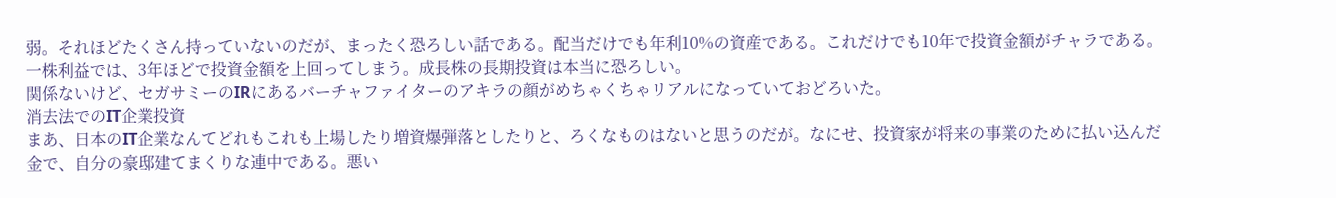弱。それほどたくさん持っていないのだが、まったく恐ろしい話である。配当だけでも年利10%の資産である。これだけでも10年で投資金額がチャラである。一株利益では、3年ほどで投資金額を上回ってしまう。成長株の長期投資は本当に恐ろしい。
関係ないけど、セガサミーのIRにあるバーチャファイターのアキラの顔がめちゃくちゃリアルになっていておどろいた。
消去法でのIT企業投資
まあ、日本のIT企業なんてどれもこれも上場したり増資爆弾落としたりと、ろくなものはないと思うのだが。なにせ、投資家が将来の事業のために払い込んだ金で、自分の豪邸建てまくりな連中である。悪い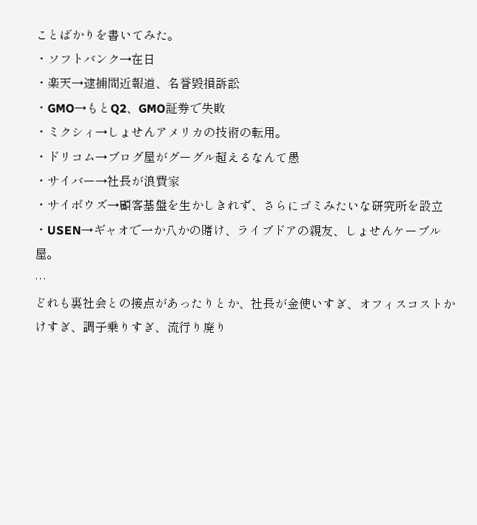ことばかりを書いてみた。
・ソフトバンク→在日
・楽天→逮捕間近報道、名誉毀損訴訟
・GMO→もとQ2、GMO証券で失敗
・ミクシィ→しょせんアメリカの技術の転用。
・ドリコム→ブログ屋がグーグル超えるなんて愚
・サイバー→社長が浪費家
・サイボウズ→顧客基盤を生かしきれず、さらにゴミみたいな研究所を設立
・USEN→ギャオで一か八かの賭け、ライブドアの親友、しょせんケーブル屋。
…
どれも裏社会との接点があったりとか、社長が金使いすぎ、オフィスコストかけすぎ、調子乗りすぎ、流行り廃り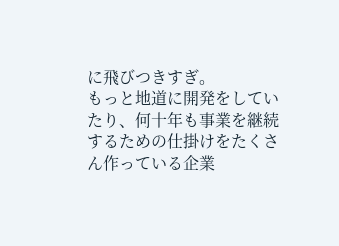に飛びつきすぎ。
もっと地道に開発をしていたり、何十年も事業を継続するための仕掛けをたくさん作っている企業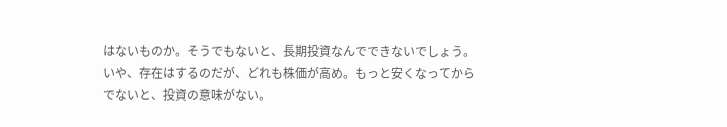はないものか。そうでもないと、長期投資なんでできないでしょう。いや、存在はするのだが、どれも株価が高め。もっと安くなってからでないと、投資の意味がない。